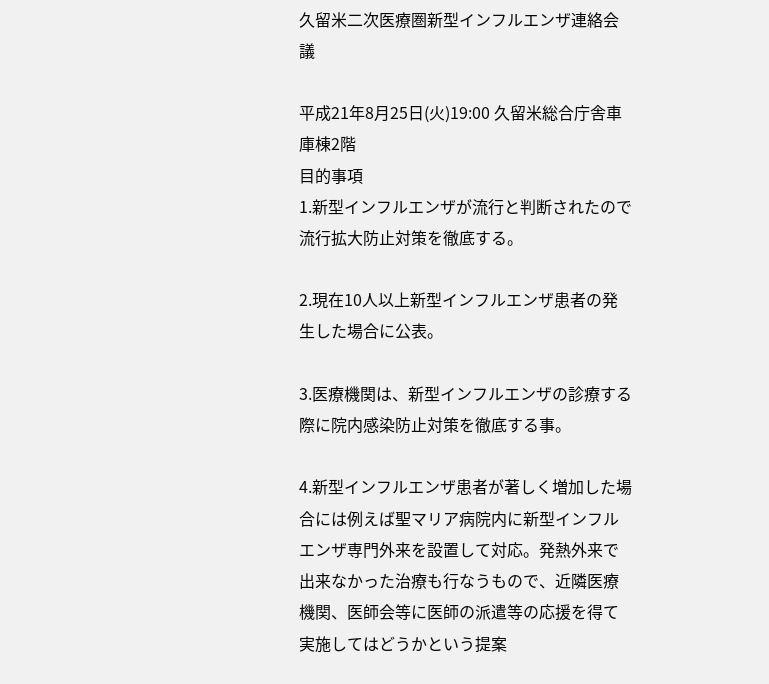久留米二次医療圏新型インフルエンザ連絡会議

平成21年8月25日(火)19:00 久留米総合庁舎車庫棟2階
目的事項
1.新型インフルエンザが流行と判断されたので流行拡大防止対策を徹底する。

2.現在10人以上新型インフルエンザ患者の発生した場合に公表。

3.医療機関は、新型インフルエンザの診療する際に院内感染防止対策を徹底する事。

4.新型インフルエンザ患者が著しく増加した場合には例えば聖マリア病院内に新型インフルエンザ専門外来を設置して対応。発熱外来で出来なかった治療も行なうもので、近隣医療機関、医師会等に医師の派遣等の応援を得て実施してはどうかという提案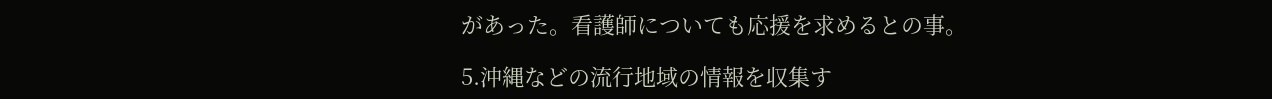があった。看護師についても応援を求めるとの事。

5.沖縄などの流行地域の情報を収集す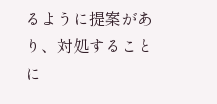るように提案があり、対処することに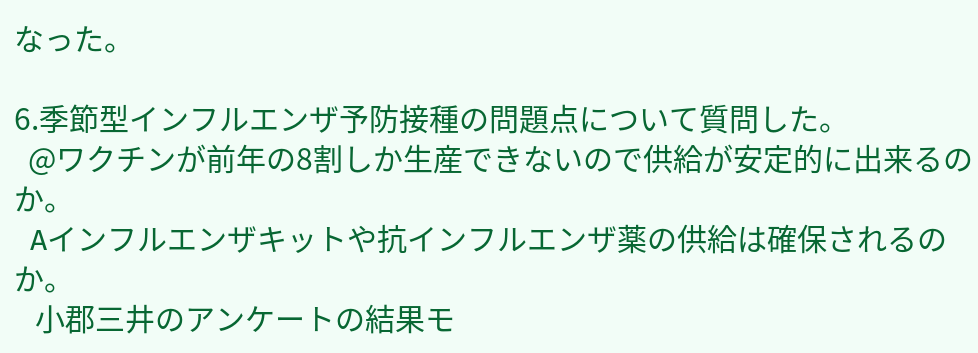なった。

6.季節型インフルエンザ予防接種の問題点について質問した。
  @ワクチンが前年の8割しか生産できないので供給が安定的に出来るのか。
  Aインフルエンザキットや抗インフルエンザ薬の供給は確保されるのか。
   小郡三井のアンケートの結果モ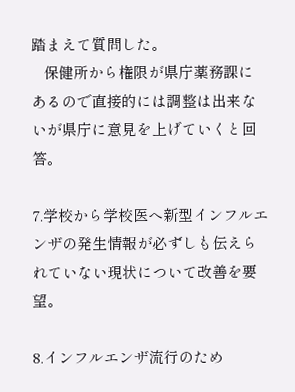踏まえて質問した。
   保健所から権限が県庁薬務課にあるので直接的には調整は出来ないが県庁に意見を上げていくと回答。

7.学校から学校医へ新型インフルエンザの発生情報が必ずしも伝えられていない現状について改善を要望。

8.インフルエンザ流行のため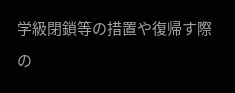学級閉鎖等の措置や復帰す際の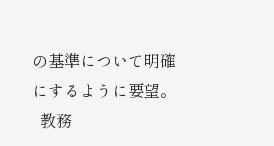の基準について明確にするように要望。
  教務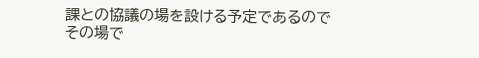課との協議の場を設ける予定であるのでその場で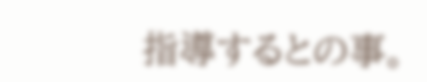指導するとの事。